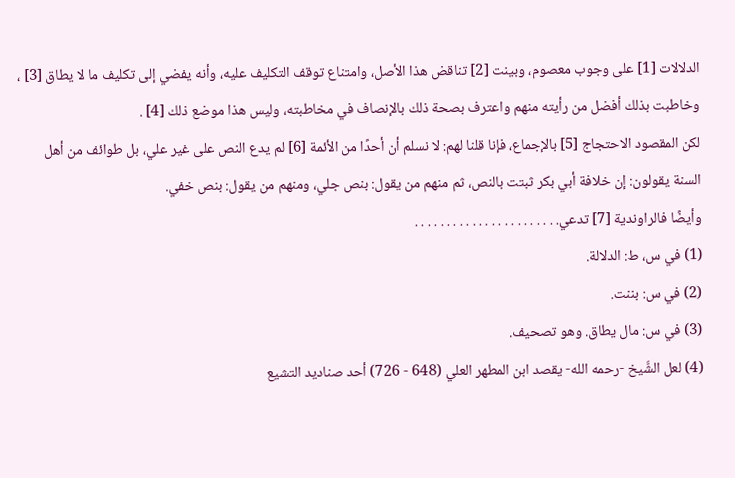الدلالات [1] على وجوب معصوم، وبينت [2] تناقض هذا الأصل، وامتناع توقف التكليف عليه، وأنه يفضي إلى تكليف ما لا يطاق [3] ، وخاطبت بذلك أفضل من رأيته منهم واعترف بصحة ذلك بالإنصاف في مخاطبته، وليس هذا موضع ذلك [4] .
لكن المقصود الاحتجاج [5] بالإجماع، فإنا قلنا لهم: لا نسلم أن أحدًا من الأئمة [6] لم يدع النص على غير علي، بل طوائف من أهل السنة يقولون: إن خلافة أبي بكر ثبتت بالنص، ثم منهم من يقول: بنص جلي، ومنهم من يقول: بنص خفي.
وأيضًا فالراوندية [7] تدعي. . . . . . . . . . . . . . . . . . . . . . .
(1) في س، ط: الدلالة.
(2) في س: بننت.
(3) في س: مال يطاق. وهو تصحيف.
(4) لعل الشَّيخ -رحمه الله- يقصد ابن المطهر العلي (648 - 726) أحد صناديد التشيع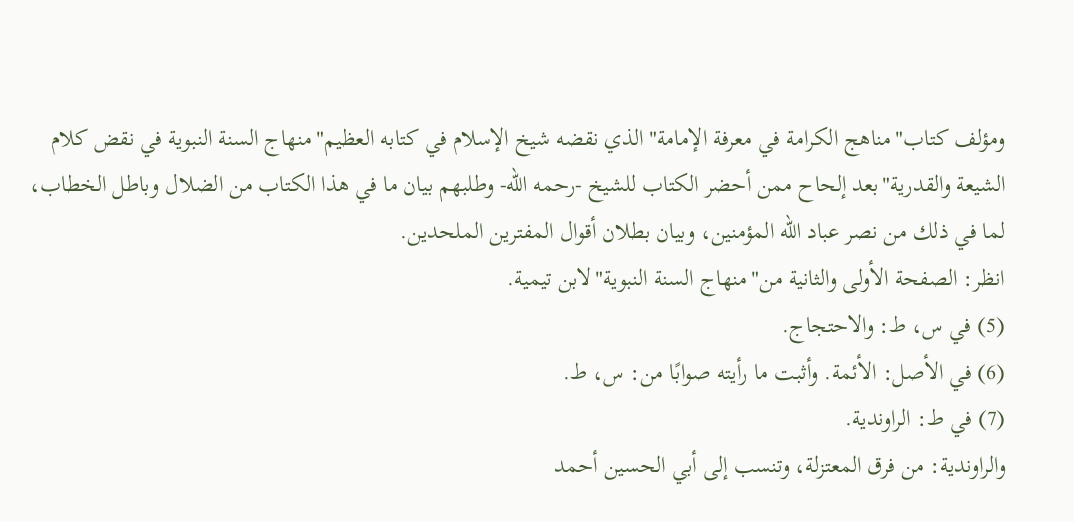ومؤلف كتاب"مناهج الكرامة في معرفة الإمامة"الذي نقضه شيخ الإسلام في كتابه العظيم"منهاج السنة النبوية في نقض كلام الشيعة والقدرية"بعد إلحاح ممن أحضر الكتاب للشيخ -رحمه الله- وطلبهم بيان ما في هذا الكتاب من الضلال وباطل الخطاب، لما في ذلك من نصر عباد الله المؤمنين، وبيان بطلان أقوال المفترين الملحدين.
انظر: الصفحة الأولى والثانية من"منهاج السنة النبوية"لابن تيمية.
(5) في س، ط: والاحتجاج.
(6) في الأصل: الأئمة. وأثبت ما رأيته صوابًا من: س، ط.
(7) في ط: الراوندية.
والراوندية: من فرق المعتزلة، وتنسب إلى أبي الحسين أحمد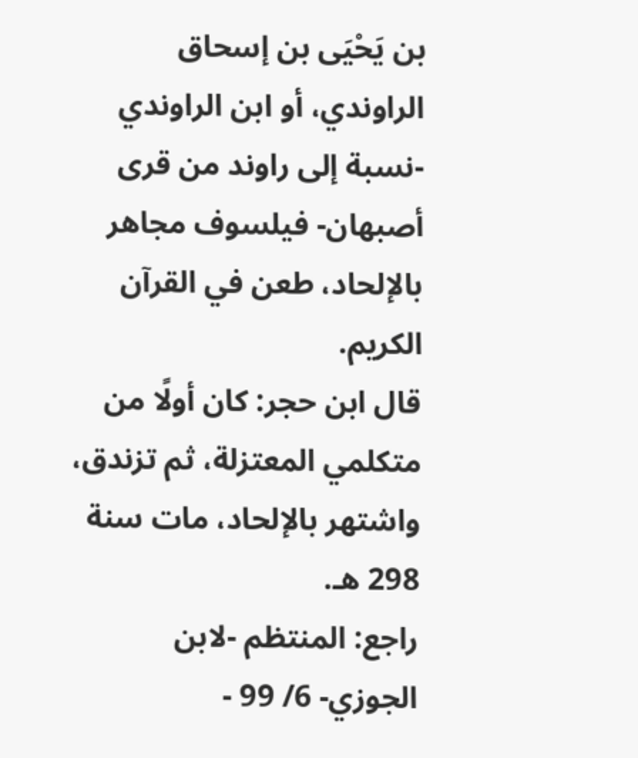بن يَحْيَى بن إسحاق الراوندي، أو ابن الراوندي -نسبة إلى راوند من قرى أصبهان- فيلسوف مجاهر بالإلحاد، طعن في القرآن الكريم.
قال ابن حجر: كان أولًا من متكلمي المعتزلة، ثم تزندق، واشتهر بالإلحاد، مات سنة 298 هـ.
راجع: المنتظم -لابن الجوزي- 6/ 99 -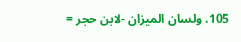105. ولسان الميزان -لابن حجر =